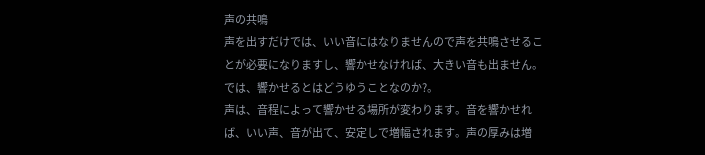声の共鳴
声を出すだけでは、いい音にはなりませんので声を共鳴させることが必要になりますし、響かせなければ、大きい音も出ません。では、響かせるとはどうゆうことなのか?。
声は、音程によって響かせる場所が変わります。音を響かせれば、いい声、音が出て、安定しで増幅されます。声の厚みは増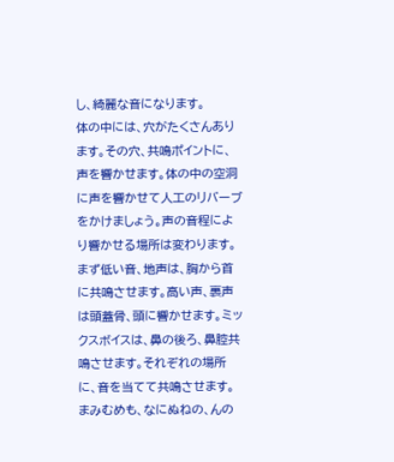し、綺麗な音になります。
体の中には、穴がたくさんあります。その穴、共鳴ポイントに、声を響かせます。体の中の空洞に声を響かせて人工のリバーブをかけましょう。声の音程により響かせる場所は変わります。まず低い音、地声は、胸から首に共鳴させます。高い声、裏声は頭蓋骨、頭に響かせます。ミックスボイスは、鼻の後ろ、鼻腔共鳴させます。それぞれの場所に、音を当てて共鳴させます。
まみむめも、なにぬねの、んの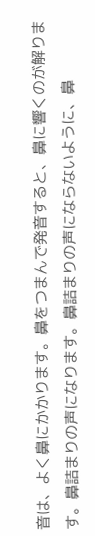音は、よく鼻にかかります。鼻をつまんで発音すると、鼻に響くのが解ります。鼻詰まりの声になります。鼻詰まりの声にならないように、鼻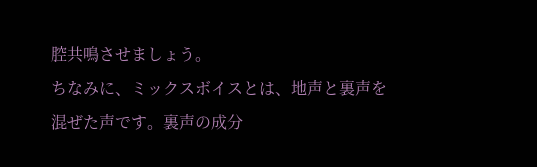腔共鳴させましょう。
ちなみに、ミックスボイスとは、地声と裏声を混ぜた声です。裏声の成分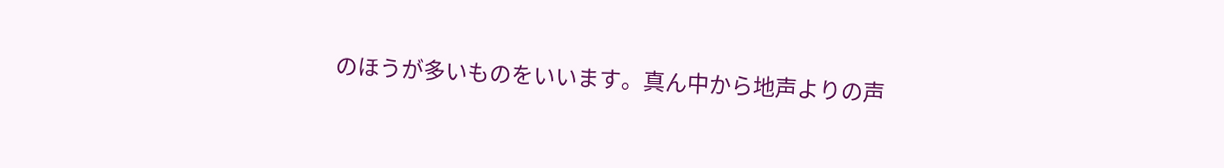のほうが多いものをいいます。真ん中から地声よりの声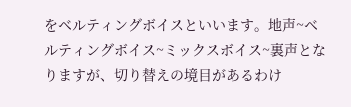をベルティングボイスといいます。地声~ベルティングボイス~ミックスボイス~裏声となりますが、切り替えの境目があるわけ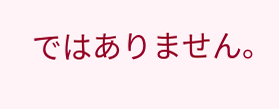ではありません。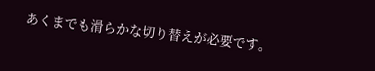あくまでも滑らかな切り替えが必要です。